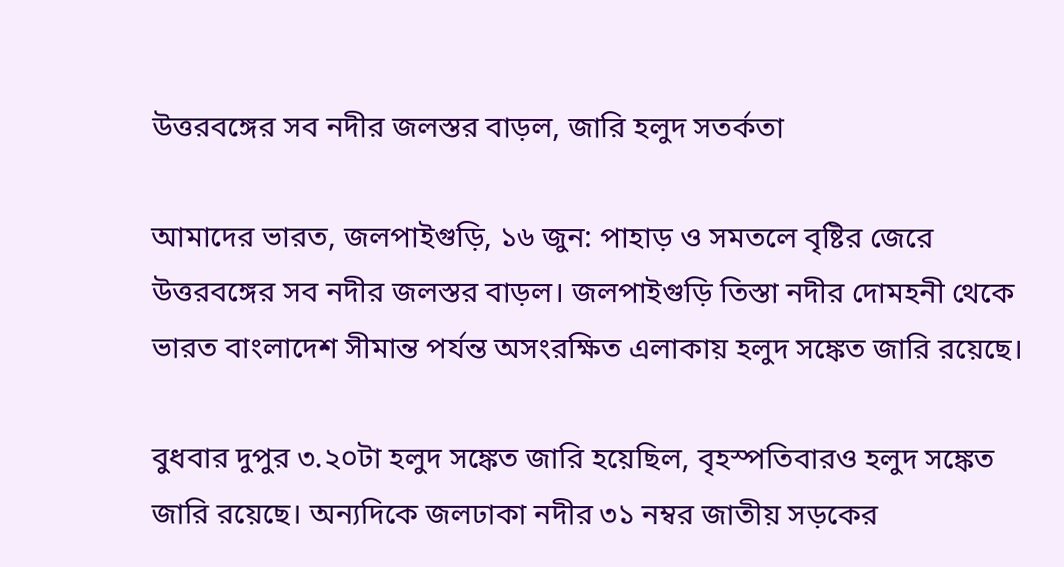উত্তরবঙ্গের সব নদীর জলস্তর বাড়ল, জারি হলুদ সতর্কতা

আমাদের ভারত, জলপাইগুড়ি, ১৬ জুন: পাহাড় ও সমতলে বৃষ্টির জেরে উত্তরবঙ্গের সব নদীর জলস্তর বাড়ল। জলপাইগুড়ি তিস্তা নদীর দোমহনী থেকে ভারত বাংলাদেশ সীমান্ত পর্যন্ত অসংরক্ষিত এলাকায় হলুদ সঙ্কেত জারি রয়েছে।

বুধবার দুপুর ৩.২০টা হলুদ সঙ্কেত জারি হয়েছিল, বৃহস্পতিবারও হলুদ সঙ্কেত জারি রয়েছে। অন্যদিকে জলঢাকা নদীর ৩১ নম্বর জাতীয় সড়কের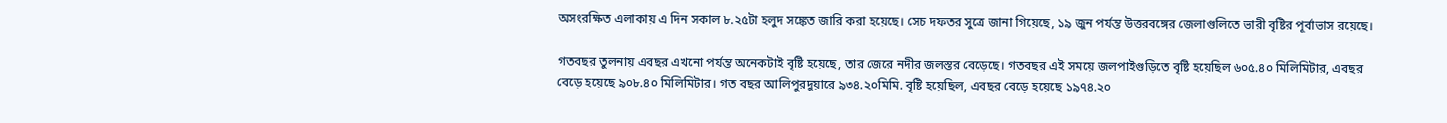অসংরক্ষিত এলাকায় এ দিন সকাল ৮.২৫টা হলুদ সঙ্কেত জারি করা হয়েছে। সেচ দফতর সুত্রে জানা গিয়েছে, ১৯ জুন পর্যন্ত উত্তরবঙ্গের জেলাগুলিতে ভারী বৃষ্টির পূর্বাভাস রয়েছে।

গতবছর তুলনায় এবছর এখনো পর্যন্ত অনেকটাই বৃষ্টি হয়েছে, তার জেরে নদীর জলস্তর বেড়েছে। গতবছর এই সময়ে জলপাইগুড়িতে বৃষ্টি হয়েছিল ৬০৫.৪০ মিলিমিটার, এবছর বেড়ে হয়েছে ৯০৮.৪০ মিলিমিটার। গত বছর আলিপুরদুয়ারে ৯৩৪.২০মিমি. বৃষ্টি হয়েছিল, এবছর বেড়ে হয়েছে ১৯৭৪.২০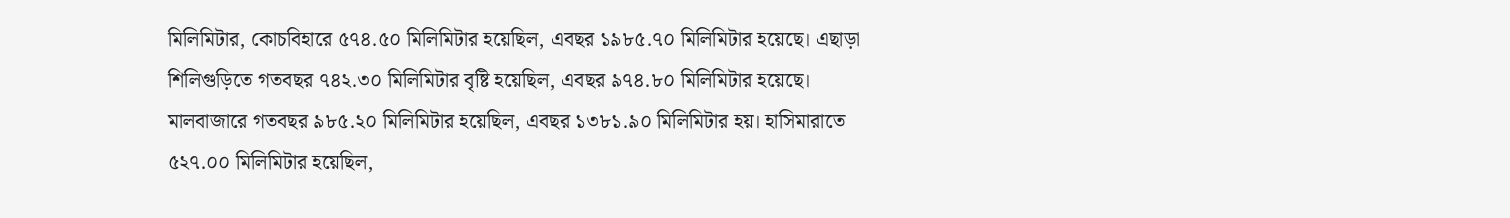মিলিমিটার, কোচবিহারে ৫৭৪.৫০ মিলিমিটার হয়েছিল, এবছর ১৯৮৫.৭০ মিলিমিটার হয়েছে। এছাড়া শিলিগুড়িতে গতবছর ৭৪২.৩০ মিলিমিটার বৃষ্টি হয়েছিল, এবছর ৯৭৪.৮০ মিলিমিটার হয়েছে। মালবাজারে গতবছর ৯৮৫.২০ মিলিমিটার হয়েছিল, এবছর ১৩৮১.৯০ মিলিমিটার হয়। হাসিমারাতে ৫২৭.০০ মিলিমিটার হয়েছিল,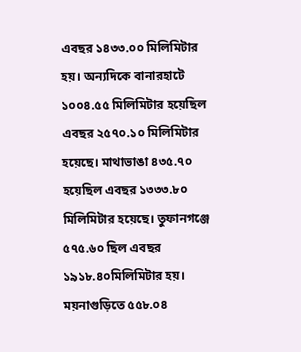এবছর ১৪৩৩.০০ মিলিমিটার হয়। অন্যদিকে বানারহাটে ১০০৪.৫৫ মিলিমিটার হয়েছিল এবছর ২৫৭০.১০ মিলিমিটার হয়েছে। মাথাভাঙা ৪৩৫.৭০ হয়েছিল এবছর ১৩৩৩.৮০ মিলিমিটার হয়েছে। তুফানগঞ্জে ৫৭৫.৬০ ছিল এবছর ১৯১৮.৪০মিলিমিটার হয়। ময়নাগুড়িতে ৫৫৮.০৪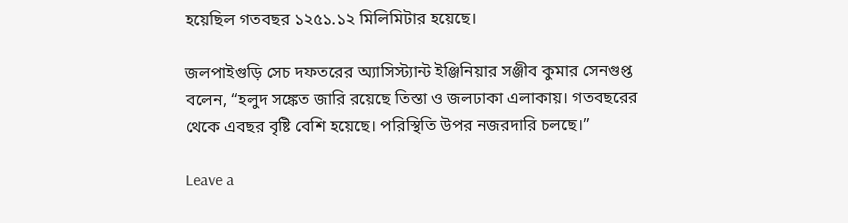হয়েছিল গতবছর ১২৫১.১২ মিলিমিটার হয়েছে।

জলপাইগুড়ি সেচ দফতরের অ্যাসিস্ট্যান্ট ইঞ্জিনিয়ার সঞ্জীব কুমার সেনগুপ্ত বলেন, “হলুদ সঙ্কেত জারি রয়েছে তিস্তা ও জলঢাকা এলাকায়। গতবছরের থেকে এবছর বৃষ্টি বেশি হয়েছে। পরিস্থিতি উপর নজরদারি চলছে।”

Leave a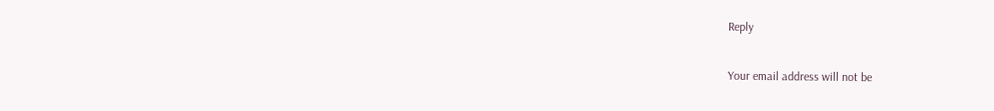Reply

Your email address will not be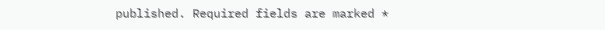published. Required fields are marked *